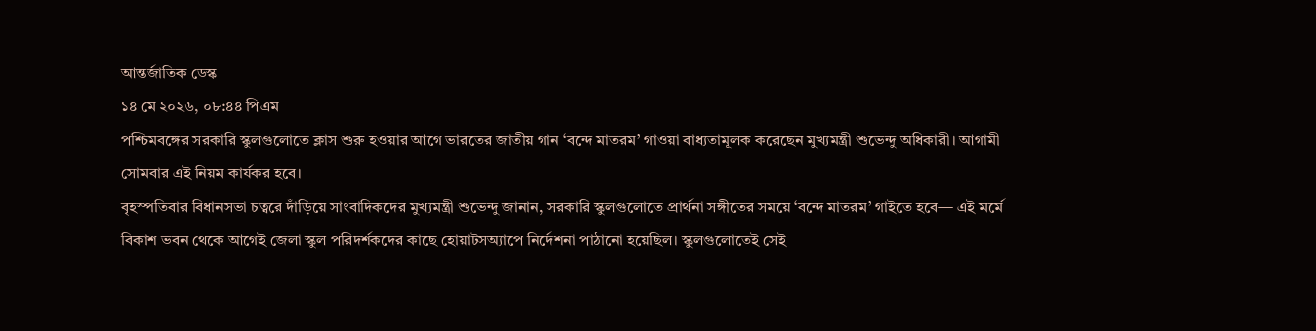আন্তর্জাতিক ডেস্ক
১৪ মে ২০২৬, ০৮:৪৪ পিএম
পশ্চিমবঙ্গের সরকারি স্কুলগুলোতে ক্লাস শুরু হওয়ার আগে ভারতের জাতীয় গান ‘বন্দে মাতরম’ গাওয়া বাধ্যতামূলক করেছেন মুখ্যমন্ত্রী শুভেন্দু অধিকারী। আগামী সোমবার এই নিয়ম কার্যকর হবে।
বৃহস্পতিবার বিধানসভা চত্বরে দাঁড়িয়ে সাংবাদিকদের মুখ্যমন্ত্রী শুভেন্দু জানান, সরকারি স্কুলগুলোতে প্রার্থনা সঙ্গীতের সময়ে ‘বন্দে মাতরম’ গাইতে হবে— এই মর্মে বিকাশ ভবন থেকে আগেই জেলা স্কুল পরিদর্শকদের কাছে হোয়াটসঅ্যাপে নির্দেশনা পাঠানো হয়েছিল। স্কুলগুলোতেই সেই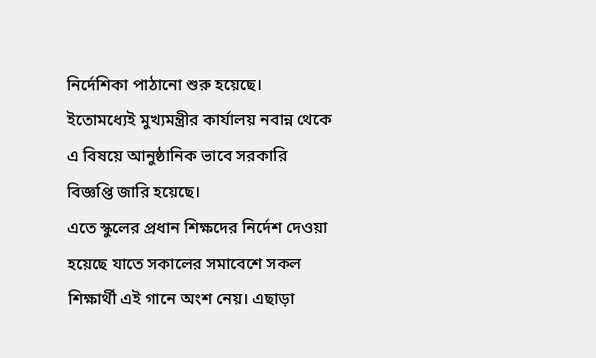নির্দেশিকা পাঠানো শুরু হয়েছে।
ইতোমধ্যেই মুখ্যমন্ত্রীর কার্যালয় নবান্ন থেকে এ বিষয়ে আনুষ্ঠানিক ভাবে সরকারি বিজ্ঞপ্তি জারি হয়েছে।
এতে স্কুলের প্রধান শিক্ষদের নির্দেশ দেওয়া হয়েছে যাতে সকালের সমাবেশে সকল শিক্ষার্থী এই গানে অংশ নেয়। এছাড়া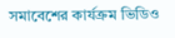সমাবেশের কার্যক্রম ভিডিও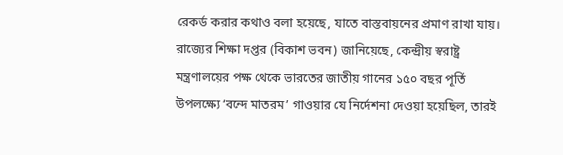রেকর্ড করার কথাও বলা হয়েছে, যাতে বাস্তবায়নের প্রমাণ রাখা যায়।
রাজ্যের শিক্ষা দপ্তর (বিকাশ ভবন) জানিয়েছে, কেন্দ্রীয় স্বরাষ্ট্র মন্ত্রণালয়ের পক্ষ থেকে ভারতের জাতীয় গানের ১৫০ বছর পূর্তি উপলক্ষ্যে ‘বন্দে মাতরম’ গাওয়ার যে নির্দেশনা দেওয়া হয়েছিল, তারই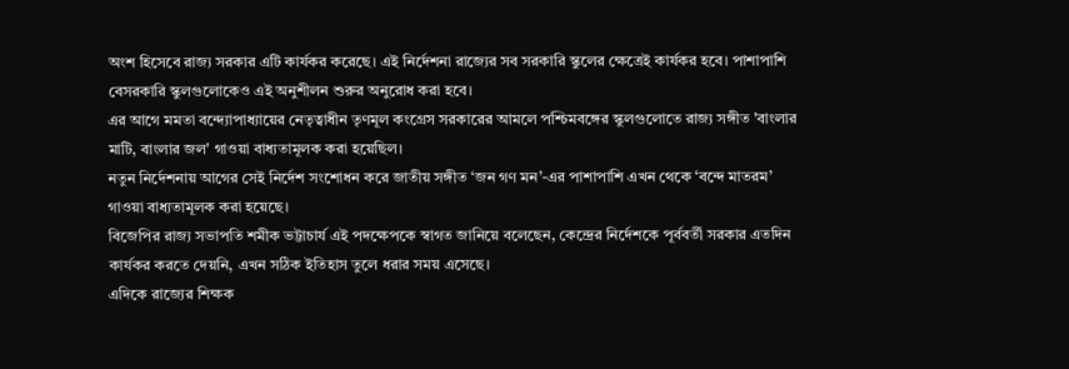অংশ হিসেবে রাজ্য সরকার এটি কার্যকর করেছে। এই নির্দেশনা রাজ্যের সব সরকারি স্কুলের ক্ষেত্রেই কার্যকর হবে। পাশাপাশি বেসরকারি স্কুলগুলোকেও এই অনুশীলন শুরুর অনুরোধ করা হবে।
এর আগে মমতা বন্দ্যোপাধ্যায়ের নেতৃত্বাধীন তৃণমূল কংগ্রেস সরকারের আমলে পশ্চিমবঙ্গের স্কুলগুলোতে রাজ্য সঙ্গীত 'বাংলার মাটি, বাংলার জল' গাওয়া বাধ্যতামূলক করা হয়েছিল।
নতুন নির্দেশনায় আগের সেই নির্দেশ সংশোধন করে জাতীয় সঙ্গীত ‘জন গণ মন’-এর পাশাপাশি এখন থেকে ‘বন্দে মাতরম’ গাওয়া বাধ্যতামূলক করা হয়েছে।
বিজেপির রাজ্য সভাপতি শমীক ভট্টাচার্য এই পদক্ষেপকে স্বাগত জানিয়ে বলেছেন, কেন্দ্রের নির্দেশকে পূর্ববর্তী সরকার এতদিন কার্যকর করতে দেয়নি, এখন সঠিক ইতিহাস তুলে ধরার সময় এসেছে।
এদিকে রাজ্যের শিক্ষক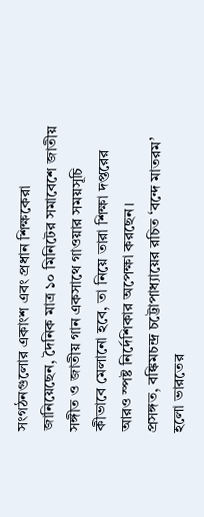সংগঠনগুলোর একাংশ এবং প্রধান শিক্ষকেরা জানিয়েছেন, দৈনিক মাত্র ১০ মিনিটের সমাবেশে জাতীয় সঙ্গীত ও জাতীয় গান একসাথে গাওয়ার সময়সূচি কীভাবে মেলানো হবে, তা নিয়ে তারা শিক্ষা দপ্তরের আরও স্পষ্ট নির্দেশিকার অপেক্ষা করছেন।
প্রসঙ্গত, বঙ্কিমচন্দ্র চট্টোপাধ্যায়ের রচিত ‘বন্দে মাতরম’ হলো ভারতের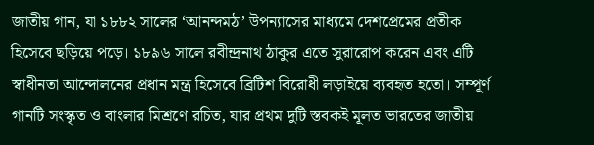জাতীয় গান, যা ১৮৮২ সালের ‘আনন্দমঠ’ উপন্যাসের মাধ্যমে দেশপ্রেমের প্রতীক হিসেবে ছড়িয়ে পড়ে। ১৮৯৬ সালে রবীন্দ্রনাথ ঠাকুর এতে সুরারোপ করেন এবং এটি স্বাধীনতা আন্দোলনের প্রধান মন্ত্র হিসেবে ব্রিটিশ বিরোধী লড়াইয়ে ব্যবহৃত হতো। সম্পূর্ণ গানটি সংস্কৃত ও বাংলার মিশ্রণে রচিত, যার প্রথম দুটি স্তবকই মূলত ভারতের জাতীয়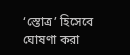‘স্তোত্র’ হিসেবে ঘোষণা করা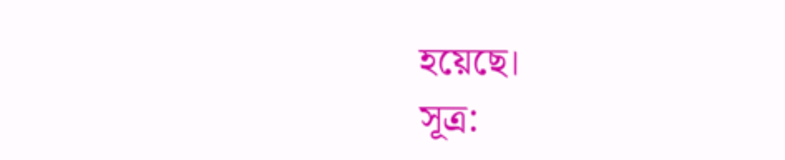হয়েছে।
সূত্র: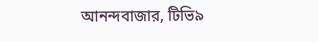আনন্দবাজার, টিভি৯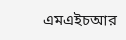এমএইচআর